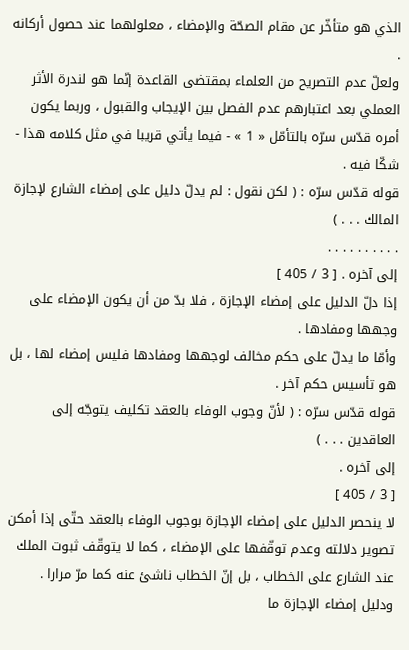الذي هو متأخّر عن مقام الصحّة والإمضاء ، معلولهما عند حصول أركانه .
ولعلّ عدم التصريح من العلماء بمقتضى القاعدة إنّما هو لندرة الأثر العملي بعد اعتبارهم عدم الفصل بين الإيجاب والقبول ، وربما يكون أمره قدّس سرّه بالتأمّل « 1 » - فيما يأتي قريبا في مثل كلامه هذا - شكّا فيه .
قوله قدّس سرّه : ( لكن نقول : لم يدلّ دليل على إمضاء الشارع لإجازة المالك . . . )
. . . . . . . . . .
إلى آخره . [ 3 / 405 ]
إذا دلّ الدليل على إمضاء الإجازة ، فلا بدّ من أن يكون الإمضاء على وجهها ومفادها .
وأمّا ما يدلّ على حكم مخالف لوجهها ومفادها فليس إمضاء لها ، بل هو تأسيس حكم آخر .
قوله قدّس سرّه : ( لأنّ وجوب الوفاء بالعقد تكليف يتوجّه إلى العاقدين . . . )
إلى آخره .
[ 3 / 405 ]
لا ينحصر الدليل على إمضاء الإجازة بوجوب الوفاء بالعقد حتّى إذا أمكن تصوير دلالته وعدم توقّفها على الإمضاء ، كما لا يتوقّف ثبوت الملك عند الشارع على الخطاب ، بل إنّ الخطاب ناشئ عنه كما مرّ مرارا .
ودليل إمضاء الإجازة ما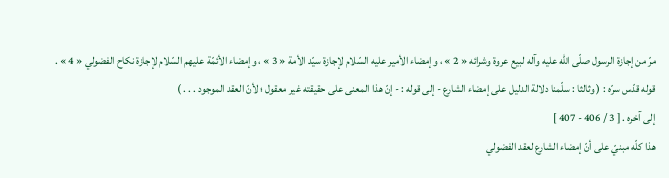مرّ من إجازة الرسول صلّى اللّه عليه وآله لبيع عروة وشرائه « 2 » ، وإمضاء الأمير عليه السّلام لإجازة سيّد الأمة « 3 » ، وإمضاء الأئمّة عليهم السّلام لإجازة نكاح الفضولي « 4 » .
قوله قدّس سرّه : ( وثالثا : سلّمنا دلالة الدليل على إمضاء الشارع - إلى قوله : - إنّ هذا المعنى على حقيقته غير معقول ؛ لأنّ العقد الموجود . . . )
إلى آخره . [ 3 / 406 - 407 ]
هذا كلّه مبنيّ على أنّ إمضاء الشارع لعقد الفضولي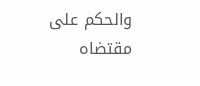والحكم على مقتضاه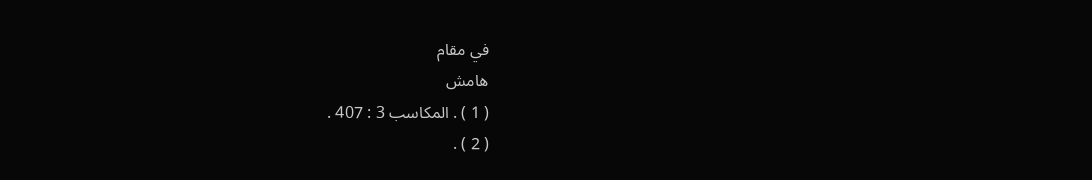في مقام
هامش
( 1 ) . المكاسب 3 : 407 .
( 2 ) .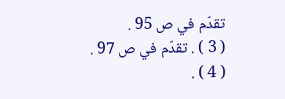تقدّم في ص 95 .
( 3 ) . تقدّم في ص 97 .
( 4 ) .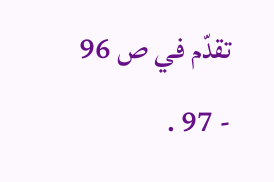تقدّم في ص 96 - 97 .